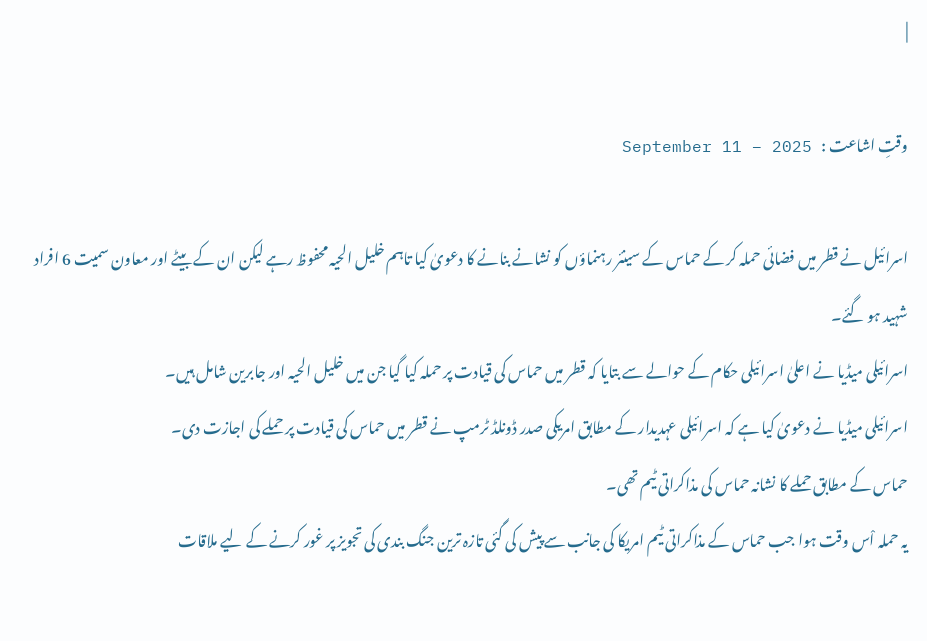|

وقتِ اشاعت :   September 11 – 2025

اسرائیل نے قطر میں فضائی حملہ کر کے حماس کے سینئر رہنماؤں کو نشانے بنانے کا دعویٰ کیا تاہم خلیل الحیہ محفوظ رہے لیکن ان کے بیٹے اور معاون سمیت 6 افراد شہید ہو گئے۔
اسرائیلی میڈیا نے اعلیٰ اسرائیلی حکام کے حوالے سے بتایا کہ قطر میں حماس کی قیادت پر حملہ کیا گیا جن میں خلیل الحیہ اور جابرین شامل ہیں۔
اسرائیلی میڈیا نے دعویٰ کیا ہے کہ اسرائیلی عہدیدار کے مطابق امریکی صدر ڈونلڈ ٹرمپ نے قطر میں حماس کی قیادت پر حملے کی اجازت دی۔
حماس کے مطابق حملے کا نشانہ حماس کی مذاکراتی ٹیم تھی۔
یہ حملہ اْس وقت ہوا جب حماس کے مذاکراتی ٹیم امریکا کی جانب سے پیش کی گئی تازہ ترین جنگ بندی کی تجویز پر غور کرنے کے لیے ملاقات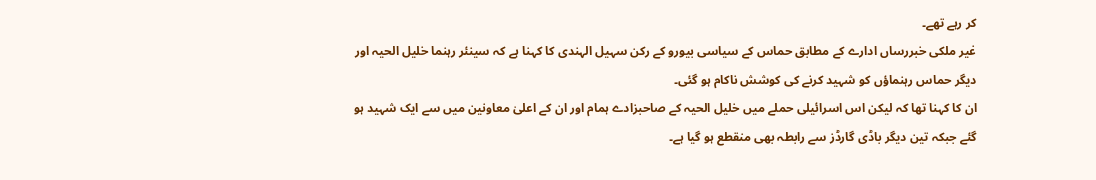کر رہے تھے۔
غیر ملکی خبررساں ادارے کے مطابق حماس کے سیاسی بیورو کے رکن سہیل الہندی کا کہنا ہے کہ سینئر رہنما خلیل الحیہ اور دیگر حماس رہنماؤں کو شہید کرنے کی کوشش ناکام ہو گئی۔
ان کا کہنا تھا کہ لیکن اس اسرائیلی حملے میں خلیل الحیہ کے صاحبزادے ہمام اور ان کے اعلیٰ معاونین میں سے ایک شہید ہو گئے جبکہ تین دیگر باڈی گارڈز سے رابطہ بھی منقطع ہو گیا ہے۔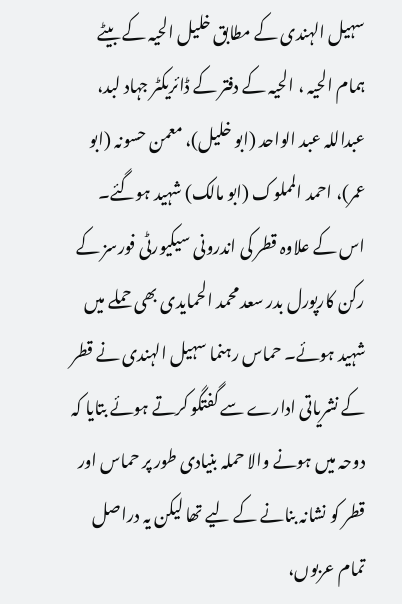سہیل الہندی کے مطابق خلیل الحیہ کے بیٹے ہمام الحیہ ، الحیہ کے دفتر کے ڈائریکٹر جہاد لبد، عبداللہ عبد الواحد (ابو خلیل)، معمن حسونہ (ابو عمر)، احمد المملوک (ابو مالک) شہید ہوگئے۔
اس کے علاوہ قطر کی اندرونی سیکیورٹی فورسز کے رکن کارپورل بدر سعد محمد الحمایدی بھی حملے میں شہید ہوئے۔ حماس رہنما سہیل الہندی نے قطر کے نشریاتی ادارے سے گفتگو کرتے ہوئے بتایا کہ دوحہ میں ہونے والا حملہ بنیادی طور پر حماس اور قطر کو نشانہ بنانے کے لیے تھا لیکن یہ دراصل تمام عربوں،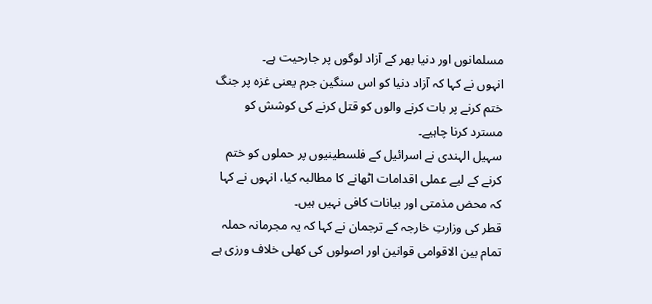مسلمانوں اور دنیا بھر کے آزاد لوگوں پر جارحیت ہے۔
انہوں نے کہا کہ آزاد دنیا کو اس سنگین جرم یعنی غزہ پر جنگ ختم کرنے پر بات کرنے والوں کو قتل کرنے کی کوشش کو مسترد کرنا چاہیے۔
سہیل الہندی نے اسرائیل کے فلسطینیوں پر حملوں کو ختم کرنے کے لیے عملی اقدامات اٹھانے کا مطالبہ کیا، انہوں نے کہا کہ محض مذمتی اور بیانات کافی نہیں ہیں۔
قطر کی وزارتِ خارجہ کے ترجمان نے کہا کہ یہ مجرمانہ حملہ تمام بین الاقوامی قوانین اور اصولوں کی کھلی خلاف ورزی ہے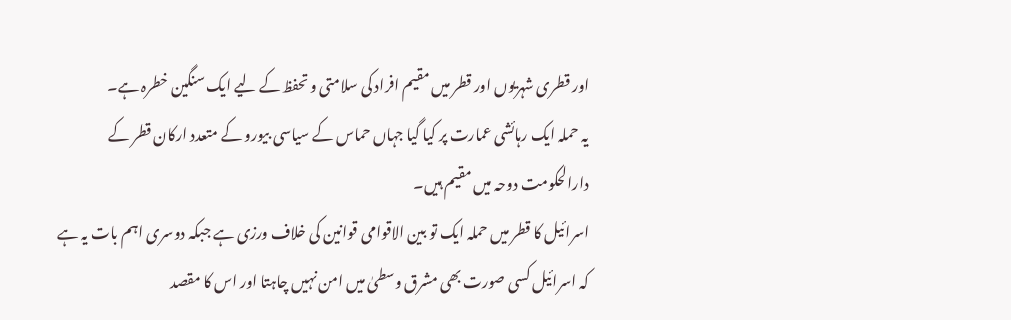اور قطری شہریوں اور قطر میں مقیم افراد کی سلامتی و تحفظ کے لیے ایک سنگین خطرہ ہے۔
یہ حملہ ایک رہائشی عمارت پر کیا گیا جہاں حماس کے سیاسی بیورو کے متعدد ارکان قطر کے دارالحکومت دوحہ میں مقیم ہیں۔
اسرائیل کا قطر میں حملہ ایک تو بین الاقوامی قوانین کی خلاف ورزی ہے جبکہ دوسری اہم بات یہ ہے کہ اسرائیل کسی صورت بھی مشرق وسطیٰ میں امن نہیں چاہتا اور اس کا مقصد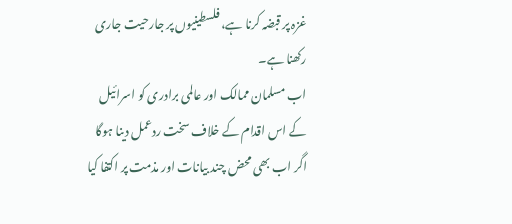غزہ پر قبضہ کرنا ہے، فلسطینیوں پر جارحیت جاری رکھنا ہے۔
اب مسلمان ممالک اور عالمی برادری کو اسرائیل کے اس اقدام کے خلاف سخت ردعمل دینا ہوگا اگر اب بھی محض چند بیانات اور مذمت پر اکتفا کیا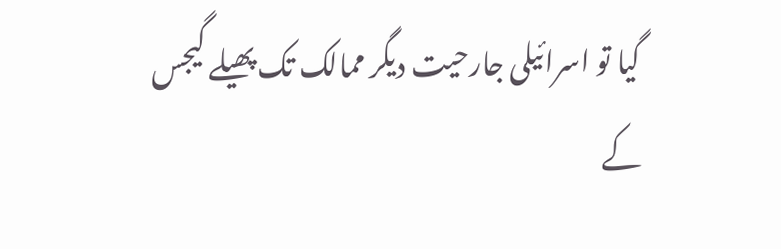گیا تو اسرائیلی جارحیت دیگر ممالک تک پھیلے گیجس کے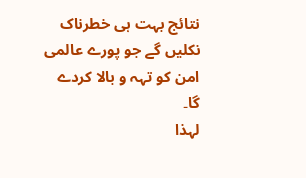نتائج بہت ہی خطرناک نکلیں گے جو پورے عالمی امن کو تہہ و بالا کردے گا۔
لہذا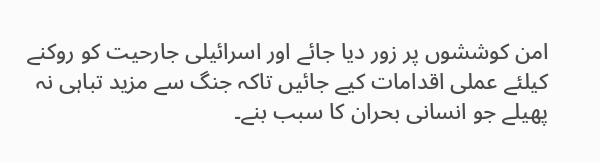امن کوششوں پر زور دیا جائے اور اسرائیلی جارحیت کو روکنے کیلئے عملی اقدامات کیے جائیں تاکہ جنگ سے مزید تباہی نہ پھیلے جو انسانی بحران کا سبب بنے۔